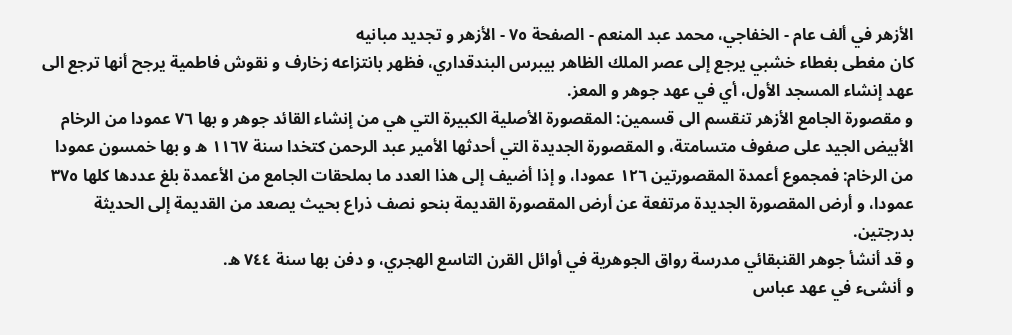الأزهر في ألف عام - الخفاجي، محمد عبد المنعم - الصفحة ٧٥ - الأزهر و تجديد مبانيه
كان مغطى بغطاء خشبي يرجع إلى عصر الملك الظاهر بيبرس البندقداري، فظهر بانتزاعه زخارف و نقوش فاطمية يرجح أنها ترجع الى عهد إنشاء المسجد الأول، أي في عهد جوهر و المعز.
و مقصورة الجامع الأزهر تنقسم الى قسمين: المقصورة الأصلية الكبيرة التي هي من إنشاء القائد جوهر و بها ٧٦ عمودا من الرخام الأبيض الجيد على صفوف متسامتة، و المقصورة الجديدة التي أحدثها الأمير عبد الرحمن كتخدا سنة ١١٦٧ ه و بها خمسون عمودا من الرخام: فمجموع أعمدة المقصورتين ١٢٦ عمودا، و إذا أضيف إلى هذا العدد ما بملحقات الجامع من الأعمدة بلغ عددها كلها ٣٧٥ عمودا، و أرض المقصورة الجديدة مرتفعة عن أرض المقصورة القديمة بنحو نصف ذراع بحيث يصعد من القديمة إلى الحديثة بدرجتين.
و قد أنشأ جوهر القنبقائي مدرسة رواق الجوهرية في أوائل القرن التاسع الهجري، و دفن بها سنة ٧٤٤ ه.
و أنشىء في عهد عباس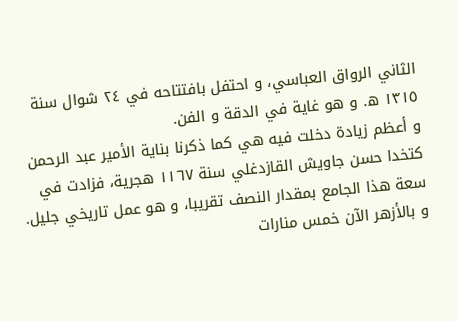الثاني الرواق العباسي، و احتفل بافتتاحه في ٢٤ شوال سنة ١٣١٥ ه. و هو غاية في الدقة و الفن.
و أعظم زيادة دخلت فيه هي كما ذكرنا بناية الأمير عبد الرحمن كتخدا حسن جاويش القازدغلي سنة ١١٦٧ هجرية، فزادت في سعة هذا الجامع بمقدار النصف تقريبا، و هو عمل تاريخي جليل.
و بالأزهر الآن خمس منارات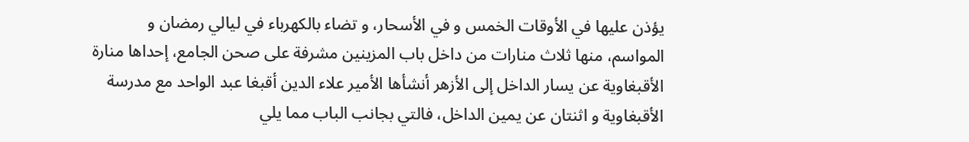يؤذن عليها في الأوقات الخمس و في الأسحار، و تضاء بالكهرباء في ليالي رمضان و المواسم، منها ثلاث منارات من داخل باب المزينين مشرفة على صحن الجامع، إحداها منارة الأقبغاوية عن يسار الداخل إلى الأزهر أنشأها الأمير علاء الدين أقبغا عبد الواحد مع مدرسة الأقبغاوية و اثنتان عن يمين الداخل، فالتي بجانب الباب مما يلي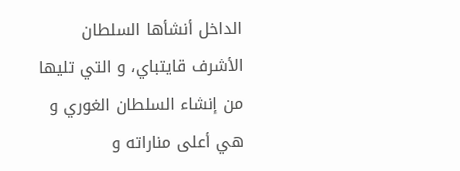الداخل أنشأها السلطان الأشرف قايتباي، و التي تليها من إنشاء السلطان الغوري و هي أعلى مناراته و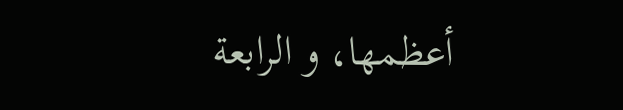أعظمها، و الرابعة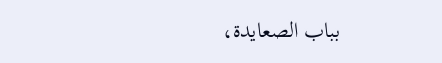بباب الصعايدة،